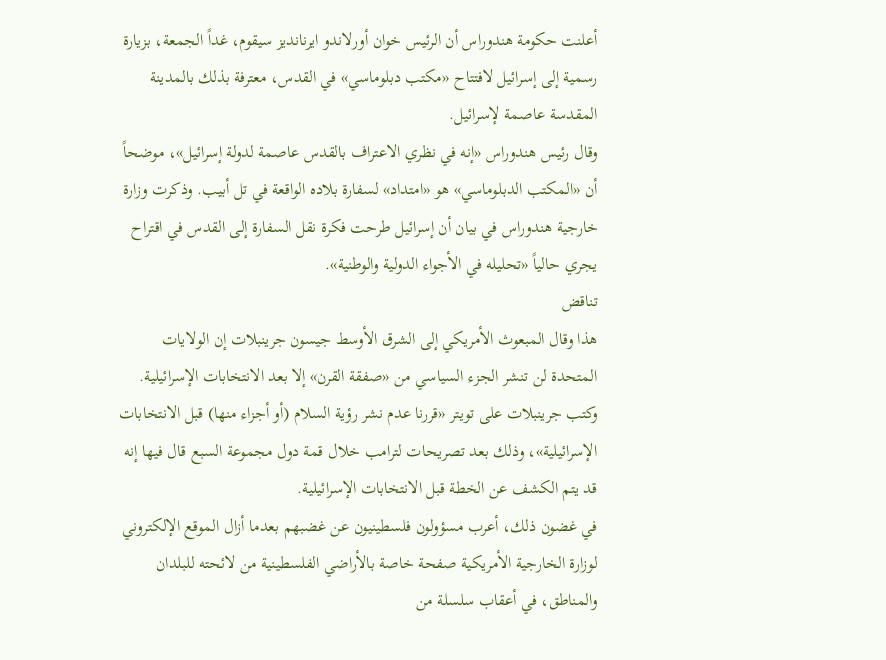أعلنت حكومة هندوراس أن الرئيس خوان أورلاندو ايرنانديز سيقوم، غداً الجمعة، بزيارة رسمية إلى إسرائيل لافتتاح «مكتب دبلوماسي» في القدس، معترفة بذلك بالمدينة المقدسة عاصمة لإسرائيل.
وقال رئيس هندوراس «إنه في نظري الاعتراف بالقدس عاصمة لدولة إسرائيل»، موضحاً أن «المكتب الدبلوماسي» هو «امتداد» لسفارة بلاده الواقعة في تل أبيب. وذكرت وزارة خارجية هندوراس في بيان أن إسرائيل طرحت فكرة نقل السفارة إلى القدس في اقتراح يجري حالياً «تحليله في الأجواء الدولية والوطنية».
تناقض
هذا وقال المبعوث الأمريكي إلى الشرق الأوسط جيسون جرينبلات إن الولايات المتحدة لن تنشر الجزء السياسي من «صفقة القرن» إلا بعد الانتخابات الإسرائيلية. وكتب جرينبلات على تويتر «قررنا عدم نشر رؤية السلام (أو أجزاء منها) قبل الانتخابات الإسرائيلية»، وذلك بعد تصريحات لترامب خلال قمة دول مجموعة السبع قال فيها إنه قد يتم الكشف عن الخطة قبل الانتخابات الإسرائيلية.
في غضون ذلك، أعرب مسؤولون فلسطينيون عن غضبهم بعدما أزال الموقع الإلكتروني لوزارة الخارجية الأمريكية صفحة خاصة بالأراضي الفلسطينية من لائحته للبلدان والمناطق، في أعقاب سلسلة من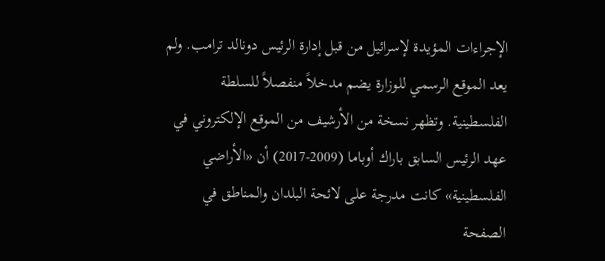الإجراءات المؤيدة لإسرائيل من قبل إدارة الرئيس دونالد ترامب. ولم يعد الموقع الرسمي للوزارة يضم مدخلاً منفصلاً للسلطة الفلسطينية. وتظهر نسخة من الأرشيف من الموقع الإلكتروني في عهد الرئيس السابق باراك أوباما (2009-2017) أن «الأراضي الفلسطينية» كانت مدرجة على لائحة البلدان والمناطق في الصفحة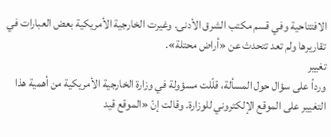الافتتاحية وفي قسم مكتب الشرق الأدنى. وغيرت الخارجية الأمريكية بعض العبارات في تقاريرها ولم تعد تتحدث عن «أراض محتلة».
تغيير
ورداً على سؤال حول المسألة، قلّلت مسؤولة في وزارة الخارجية الأمريكية من أهمية هذا التغيير على الموقع الإلكتروني للوزارة. وقالت إنّ «الموقع قيد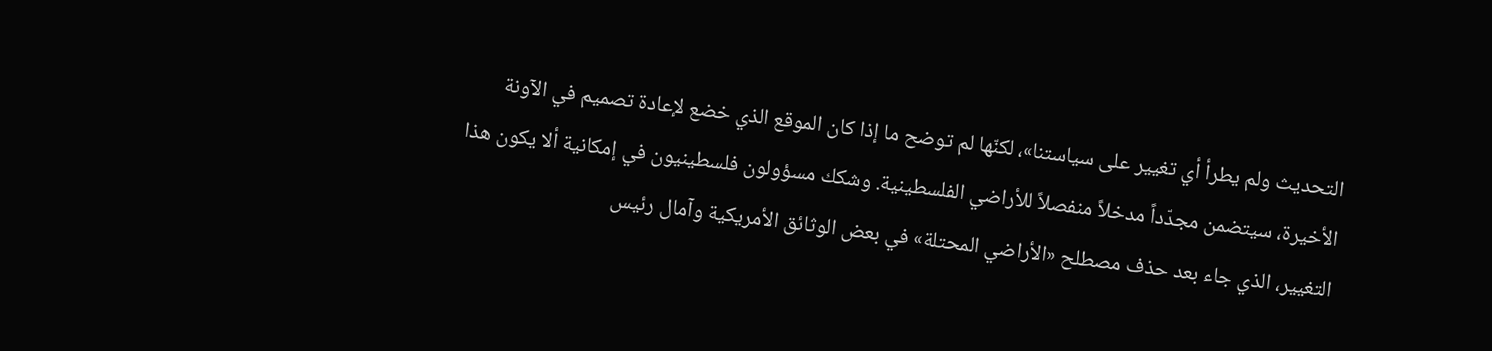التحديث ولم يطرأ أي تغيير على سياستنا»، لكنّها لم توضح ما إذا كان الموقع الذي خضع لإعادة تصميم في الآونة الأخيرة، سيتضمن مجدّداً مدخلاً منفصلاً للأراضي الفلسطينية. وشكك مسؤولون فلسطينيون في إمكانية ألا يكون هذا التغيير، الذي جاء بعد حذف مصطلح «الأراضي المحتلة» في بعض الوثائق الأمريكية وآمال رئيس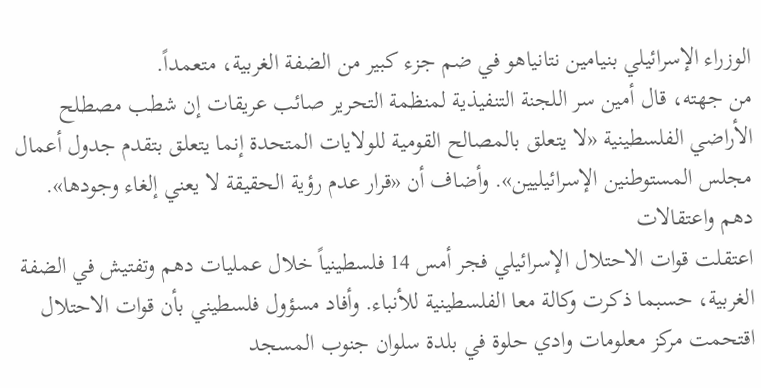الوزراء الإسرائيلي بنيامين نتانياهو في ضم جزء كبير من الضفة الغربية، متعمداً.
من جهته، قال أمين سر اللجنة التنفيذية لمنظمة التحرير صائب عريقات إن شطب مصطلح الأراضي الفلسطينية «لا يتعلق بالمصالح القومية للولايات المتحدة إنما يتعلق بتقدم جدول أعمال مجلس المستوطنين الإسرائيليين». وأضاف أن «قرار عدم رؤية الحقيقة لا يعني إلغاء وجودها».
دهم واعتقالات
اعتقلت قوات الاحتلال الإسرائيلي فجر أمس 14 فلسطينياً خلال عمليات دهم وتفتيش في الضفة الغربية، حسبما ذكرت وكالة معا الفلسطينية للأنباء. وأفاد مسؤول فلسطيني بأن قوات الاحتلال اقتحمت مركز معلومات وادي حلوة في بلدة سلوان جنوب المسجد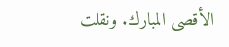الأقصى المبارك. ونقلت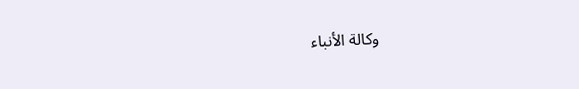وكالة الأنباء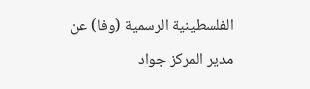الفلسطينية الرسمية (وفا) عن مدير المركز جواد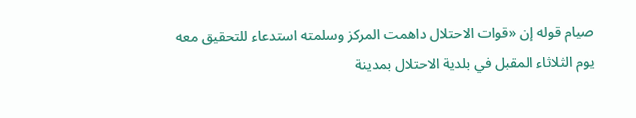صيام قوله إن «قوات الاحتلال داهمت المركز وسلمته استدعاء للتحقيق معه يوم الثلاثاء المقبل في بلدية الاحتلال بمدينة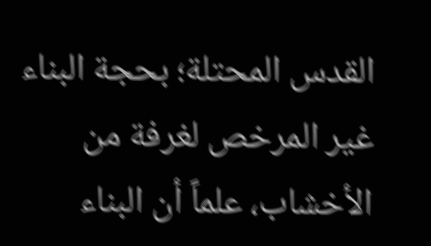القدس المحتلة؛ بحجة البناء غير المرخص لغرفة من الأخشاب، علماً أن البناء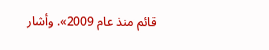قائم منذ عام 2009». وأشار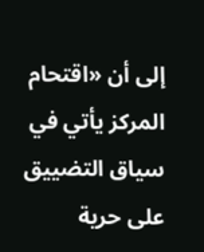إلى أن «اقتحام المركز يأتي في سياق التضييق على حرية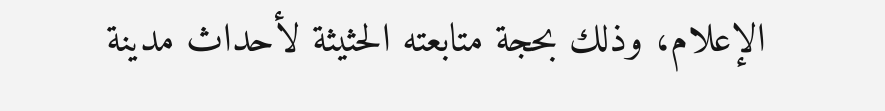الإعلام، وذلك بحجة متابعته الحثيثة لأحداث مدينة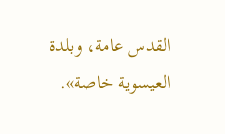القدس عامة، وبلدة العيسوية خاصة».